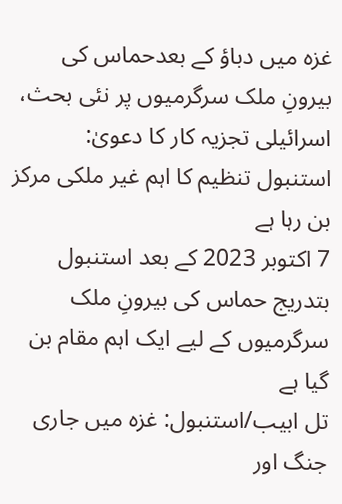غزہ میں دباؤ کے بعدحماس کی بیرونِ ملک سرگرمیوں پر نئی بحث، اسرائیلی تجزیہ کار کا دعویٰ: استنبول تنظیم کا اہم غیر ملکی مرکز بن رہا ہے
7 اکتوبر 2023 کے بعد استنبول بتدریج حماس کی بیرونِ ملک سرگرمیوں کے لیے ایک اہم مقام بن گیا ہے
تل ابیب/استنبول: غزہ میں جاری جنگ اور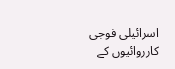اسرائیلی فوجی کارروائیوں کے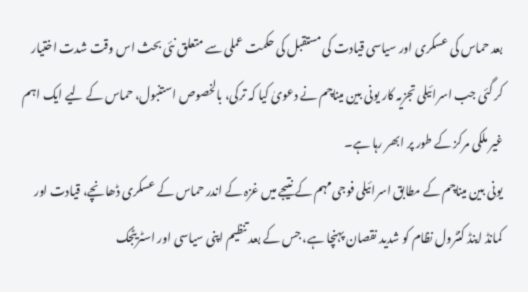بعد حماس کی عسکری اور سیاسی قیادت کی مستقبل کی حکمت عملی سے متعلق نئی بحث اس وقت شدت اختیار کر گئی جب اسرائیلی تجزیہ کار یونی بین میناچم نے دعویٰ کیا کہ ترکی، بالخصوص استنبول، حماس کے لیے ایک اہم غیر ملکی مرکز کے طور پر ابھر رہا ہے۔
یونی بین میناچم کے مطابق اسرائیلی فوجی مہم کے نتیجے میں غزہ کے اندر حماس کے عسکری ڈھانچے، قیادت اور کمانڈ اینڈ کنٹرول نظام کو شدید نقصان پہنچا ہے، جس کے بعد تنظیم اپنی سیاسی اور اسٹریٹجک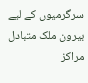سرگرمیوں کے لیے بیرون ملک متبادل مراکز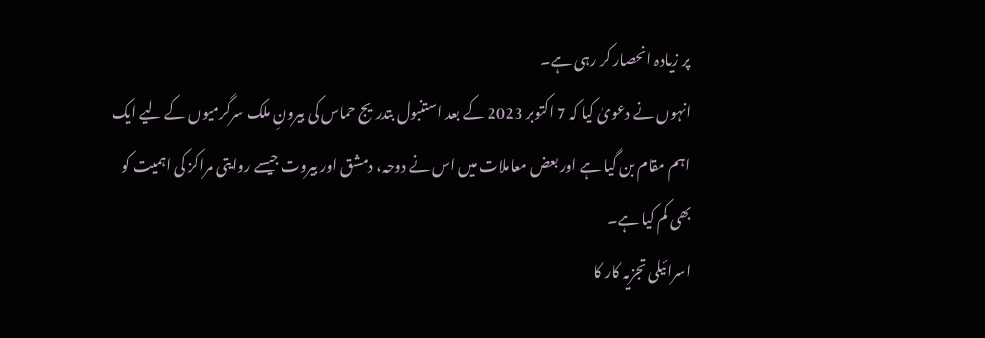پر زیادہ انحصار کر رہی ہے۔
انہوں نے دعویٰ کیا کہ 7 اکتوبر 2023 کے بعد استنبول بتدریج حماس کی بیرونِ ملک سرگرمیوں کے لیے ایک اہم مقام بن گیا ہے اور بعض معاملات میں اس نے دوحہ، دمشق اور بیروت جیسے روایتی مراکز کی اہمیت کو بھی کم کیا ہے۔
اسرائیلی تجزیہ کار کا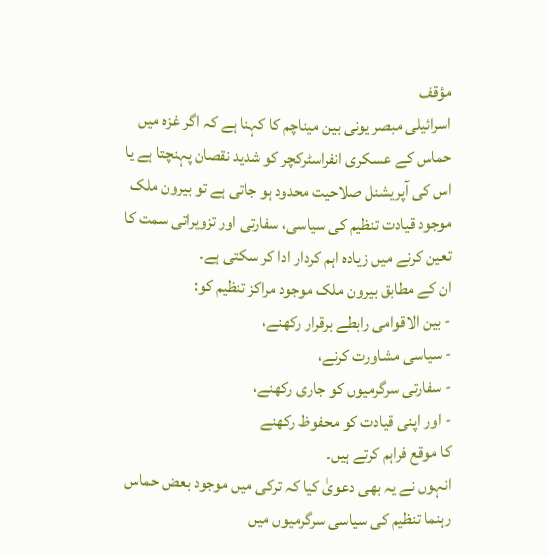مؤقف
اسرائیلی مبصر یونی بین میناچم کا کہنا ہے کہ اگر غزہ میں حماس کے عسکری انفراسٹرکچر کو شدید نقصان پہنچتا ہے یا اس کی آپریشنل صلاحیت محدود ہو جاتی ہے تو بیرون ملک موجود قیادت تنظیم کی سیاسی، سفارتی اور تزویراتی سمت کا تعین کرنے میں زیادہ اہم کردار ادا کر سکتی ہے۔
ان کے مطابق بیرون ملک موجود مراکز تنظیم کو:
- بین الاقوامی رابطے برقرار رکھنے،
- سیاسی مشاورت کرنے،
- سفارتی سرگرمیوں کو جاری رکھنے،
- اور اپنی قیادت کو محفوظ رکھنے
کا موقع فراہم کرتے ہیں۔
انہوں نے یہ بھی دعویٰ کیا کہ ترکی میں موجود بعض حماس رہنما تنظیم کی سیاسی سرگرمیوں میں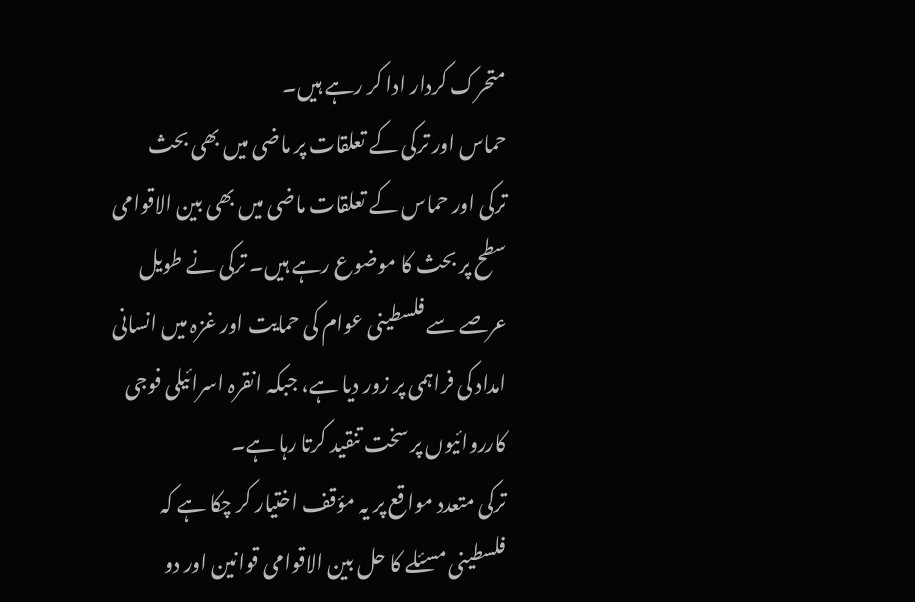متحرک کردار ادا کر رہے ہیں۔
حماس اور ترکی کے تعلقات پر ماضی میں بھی بحث
ترکی اور حماس کے تعلقات ماضی میں بھی بین الاقوامی سطح پر بحث کا موضوع رہے ہیں۔ ترکی نے طویل عرصے سے فلسطینی عوام کی حمایت اور غزہ میں انسانی امداد کی فراہمی پر زور دیا ہے، جبکہ انقرہ اسرائیلی فوجی کارروائیوں پر سخت تنقید کرتا رہا ہے۔
ترکی متعدد مواقع پر یہ مؤقف اختیار کر چکا ہے کہ فلسطینی مسئلے کا حل بین الاقوامی قوانین اور دو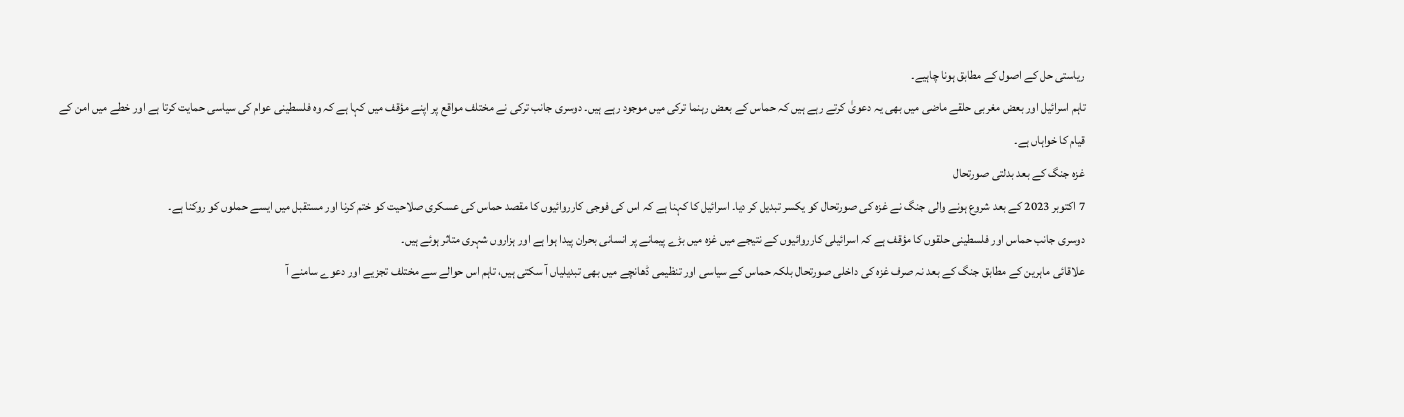ریاستی حل کے اصول کے مطابق ہونا چاہیے۔
تاہم اسرائیل اور بعض مغربی حلقے ماضی میں بھی یہ دعویٰ کرتے رہے ہیں کہ حماس کے بعض رہنما ترکی میں موجود رہے ہیں۔ دوسری جانب ترکی نے مختلف مواقع پر اپنے مؤقف میں کہا ہے کہ وہ فلسطینی عوام کی سیاسی حمایت کرتا ہے اور خطے میں امن کے قیام کا خواہاں ہے۔
غزہ جنگ کے بعد بدلتی صورتحال
7 اکتوبر 2023 کے بعد شروع ہونے والی جنگ نے غزہ کی صورتحال کو یکسر تبدیل کر دیا۔ اسرائیل کا کہنا ہے کہ اس کی فوجی کارروائیوں کا مقصد حماس کی عسکری صلاحیت کو ختم کرنا اور مستقبل میں ایسے حملوں کو روکنا ہے۔
دوسری جانب حماس اور فلسطینی حلقوں کا مؤقف ہے کہ اسرائیلی کارروائیوں کے نتیجے میں غزہ میں بڑے پیمانے پر انسانی بحران پیدا ہوا ہے اور ہزاروں شہری متاثر ہوئے ہیں۔
علاقائی ماہرین کے مطابق جنگ کے بعد نہ صرف غزہ کی داخلی صورتحال بلکہ حماس کے سیاسی اور تنظیمی ڈھانچے میں بھی تبدیلیاں آ سکتی ہیں، تاہم اس حوالے سے مختلف تجزیے اور دعوے سامنے آ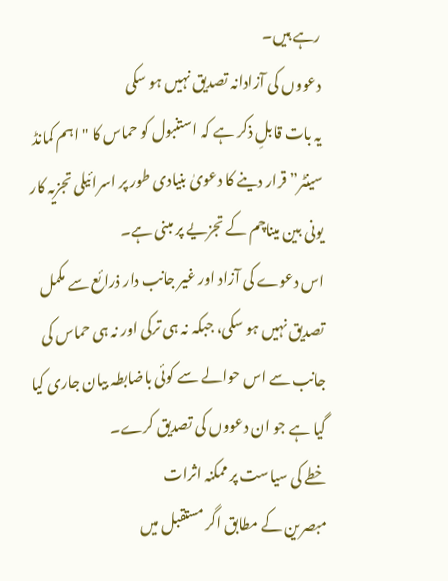رہے ہیں۔
دعووں کی آزادانہ تصدیق نہیں ہو سکی
یہ بات قابلِ ذکر ہے کہ استنبول کو حماس کا "اہم کمانڈ سینٹر” قرار دینے کا دعویٰ بنیادی طور پر اسرائیلی تجزیہ کار یونی بین میناچم کے تجزیے پر مبنی ہے۔
اس دعوے کی آزاد اور غیر جانب دار ذرائع سے مکمل تصدیق نہیں ہو سکی، جبکہ نہ ہی ترکی اور نہ ہی حماس کی جانب سے اس حوالے سے کوئی باضابطہ بیان جاری کیا گیا ہے جو ان دعووں کی تصدیق کرے۔
خطے کی سیاست پر ممکنہ اثرات
مبصرین کے مطابق اگر مستقبل میں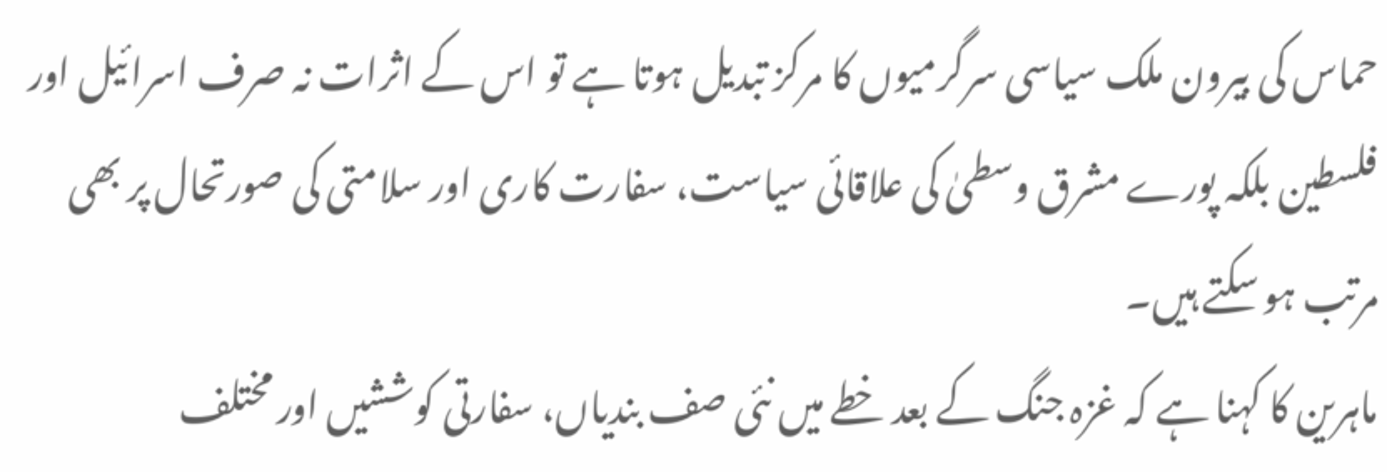حماس کی بیرون ملک سیاسی سرگرمیوں کا مرکز تبدیل ہوتا ہے تو اس کے اثرات نہ صرف اسرائیل اور فلسطین بلکہ پورے مشرق وسطیٰ کی علاقائی سیاست، سفارت کاری اور سلامتی کی صورتحال پر بھی مرتب ہو سکتے ہیں۔
ماہرین کا کہنا ہے کہ غزہ جنگ کے بعد خطے میں نئی صف بندیاں، سفارتی کوششیں اور مختلف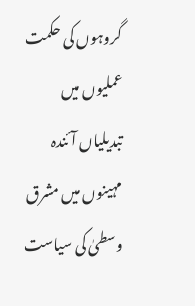گروہوں کی حکمت عملیوں میں تبدیلیاں آئندہ مہینوں میں مشرق وسطیٰ کی سیاست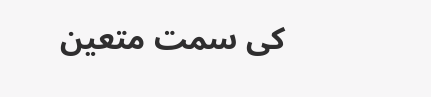کی سمت متعین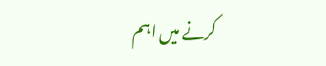کرنے میں اہم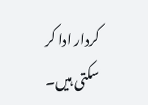کردار ادا کر سکتی ہیں۔